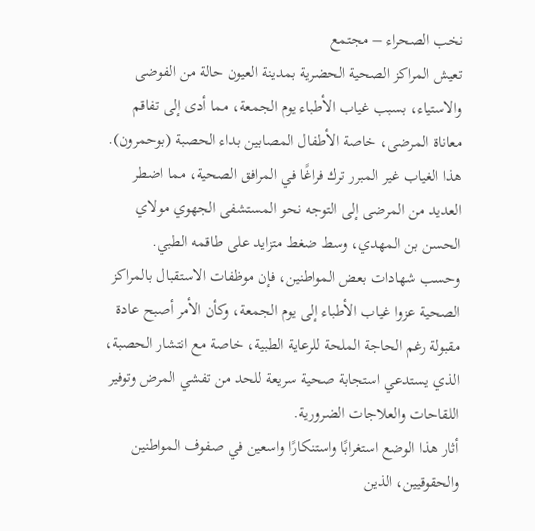نخب الصحراء – مجتمع
تعيش المراكز الصحية الحضرية بمدينة العيون حالة من الفوضى والاستياء، بسبب غياب الأطباء يوم الجمعة، مما أدى إلى تفاقم معاناة المرضى، خاصة الأطفال المصابين بداء الحصبة (بوحمرون). هذا الغياب غير المبرر ترك فراغًا في المرافق الصحية، مما اضطر العديد من المرضى إلى التوجه نحو المستشفى الجهوي مولاي الحسن بن المهدي، وسط ضغط متزايد على طاقمه الطبي.
وحسب شهادات بعض المواطنين، فإن موظفات الاستقبال بالمراكز الصحية عزوا غياب الأطباء إلى يوم الجمعة، وكأن الأمر أصبح عادة مقبولة رغم الحاجة الملحة للرعاية الطبية، خاصة مع انتشار الحصبة، الذي يستدعي استجابة صحية سريعة للحد من تفشي المرض وتوفير اللقاحات والعلاجات الضرورية.
أثار هذا الوضع استغرابًا واستنكارًا واسعين في صفوف المواطنين والحقوقيين، الذين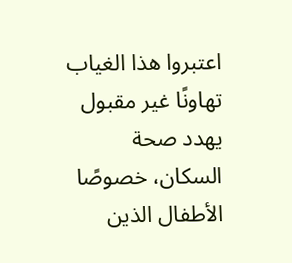اعتبروا هذا الغياب تهاونًا غير مقبول يهدد صحة السكان، خصوصًا الأطفال الذين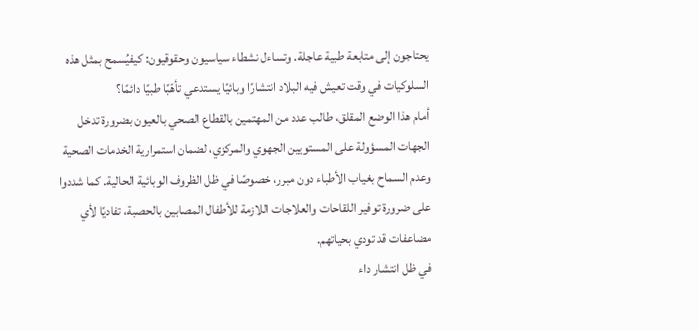يحتاجون إلى متابعة طبية عاجلة. وتساءل نشطاء سياسيون وحقوقيون: كيفيُسمح بمثل هذه السلوكيات في وقت تعيش فيه البلاد انتشارًا وبائيًا يستدعي تأهّبًا طبيًا دائمًا؟
أمام هذا الوضع المقلق، طالب عدد من المهتمين بالقطاع الصحي بالعيون بضرورة تدخل الجهات المسؤولة على المستويين الجهوي والمركزي، لضمان استمرارية الخدمات الصحية وعدم السماح بغياب الأطباء دون مبرر، خصوصًا في ظل الظروف الوبائية الحالية. كما شددوا على ضرورة توفير اللقاحات والعلاجات اللازمة للأطفال المصابين بالحصبة، تفاديًا لأي مضاعفات قد تودي بحياتهم.
في ظل انتشار داء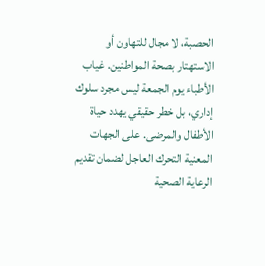الحصبة، لا مجال للتهاون أو الاستهتار بصحة المواطنين. غياب الأطباء يوم الجمعة ليس مجرد سلوك إداري، بل خطر حقيقي يهدد حياة الأطفال والمرضى. على الجهات المعنية التحرك العاجل لضمان تقديم الرعاية الصحية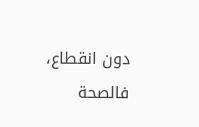دون انقطاع، فالصحة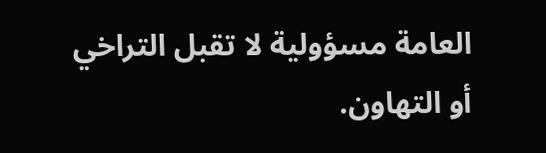العامة مسؤولية لا تقبل التراخي أو التهاون.